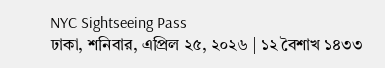NYC Sightseeing Pass
ঢাকা, শনিবার, এপ্রিল ২৫, ২০২৬ | ১২ বৈশাখ ১৪৩৩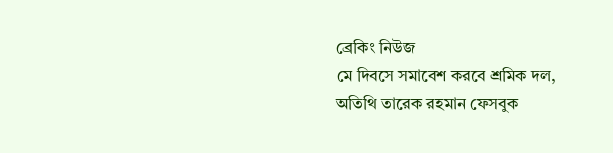ব্রেকিং নিউজ
মে দিবসে সমাবেশ করবে শ্রমিক দল, অতিথি তারেক রহমান ফেসবুক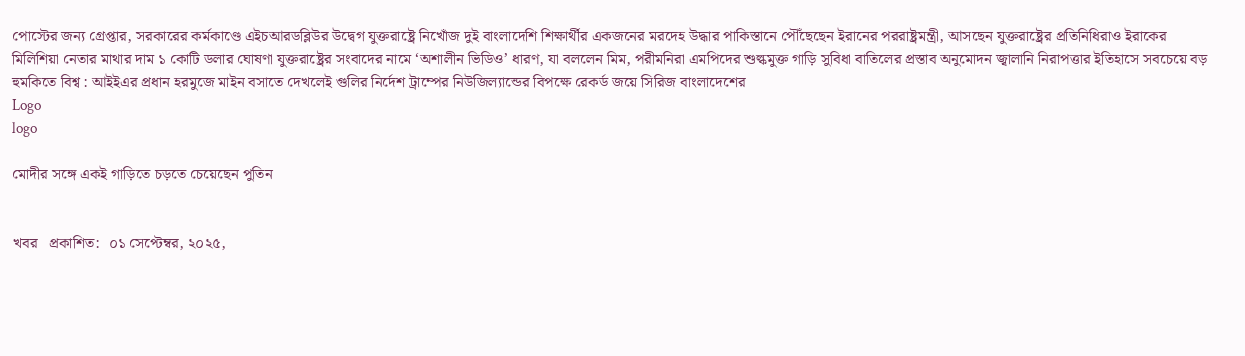পোস্টের জন্য গ্রেপ্তার, সরকারের কর্মকাণ্ডে এইচআরডব্লিউর উদ্বেগ যুক্তরাষ্ট্রে নিখোঁজ দুই বাংলাদেশি শিক্ষার্থীর একজনের মরদেহ উদ্ধার পাকিস্তানে পৌঁছেছেন ইরানের পররাষ্ট্রমন্ত্রী, আসছেন যুক্তরাষ্ট্রের প্রতিনিধিরাও ইরাকের মিলিশিয়া নেতার মাথার দাম ১ কোটি ডলার ঘোষণা যুক্তরাষ্ট্রের সংবাদের নামে ‘অশালীন ভিডিও’ ধারণ, যা বললেন মিম, পরীমনিরা এমপিদের শুল্কমুক্ত গাড়ি সুবিধা বাতিলের প্রস্তাব অনুমোদন জ্বালানি নিরাপত্তার ইতিহাসে সবচেয়ে বড় হুমকিতে বিশ্ব : আইইএর প্রধান হরমুজে মাইন বসাতে দেখলেই গুলির নির্দেশ ট্রাম্পের নিউজিল্যান্ডের বিপক্ষে রেকর্ড জয়ে সিরিজ বাংলাদেশের
Logo
logo

মোদীর সঙ্গে একই গাড়িতে চড়তে চেয়েছেন পুতিন


খবর   প্রকাশিত:  ০১ সেপ্টেম্বর, ২০২৫,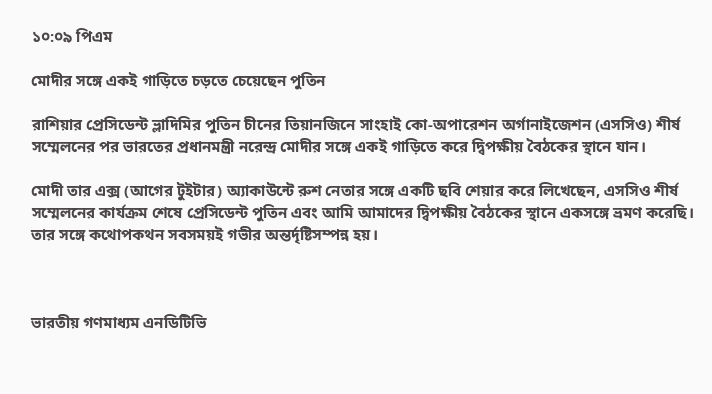১০:০৯ পিএম

মোদীর সঙ্গে একই গাড়িতে চড়তে চেয়েছেন পুতিন

রাশিয়ার প্রেসিডেন্ট ভ্লাদিমির পুতিন চীনের তিয়ানজিনে সাংহাই কো-অপারেশন অর্গানাইজেশন (এসসিও) শীর্ষ সম্মেলনের পর ভারতের প্রধানমন্ত্রী নরেন্দ্র মোদীর সঙ্গে একই গাড়িতে করে দ্বিপক্ষীয় বৈঠকের স্থানে যান।

মোদী তার এক্স (আগের টুইটার) অ্যাকাউন্টে রুশ নেতার সঙ্গে একটি ছবি শেয়ার করে লিখেছেন, এসসিও শীর্ষ সম্মেলনের কার্যক্রম শেষে প্রেসিডেন্ট পুতিন এবং আমি আমাদের দ্বিপক্ষীয় বৈঠকের স্থানে একসঙ্গে ভ্রমণ করেছি। তার সঙ্গে কথোপকথন সবসময়ই গভীর অন্তর্দৃষ্টিসম্পন্ন হয়।



ভারতীয় গণমাধ্যম এনডিটিভি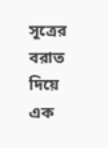সূত্রের বরাত দিয়ে এক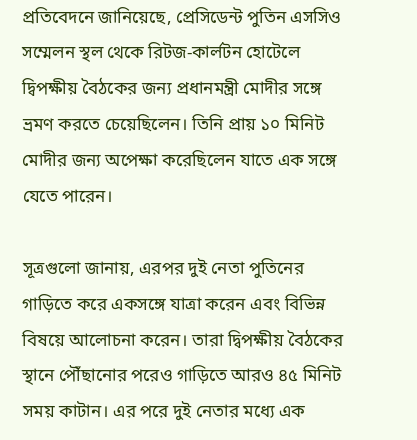প্রতিবেদনে জানিয়েছে, প্রেসিডেন্ট পুতিন এসসিও সম্মেলন স্থল থেকে রিটজ-কার্লটন হোটেলে দ্বিপক্ষীয় বৈঠকের জন্য প্রধানমন্ত্রী মোদীর সঙ্গে ভ্রমণ করতে চেয়েছিলেন। তিনি প্রায় ১০ মিনিট মোদীর জন্য অপেক্ষা করেছিলেন যাতে এক সঙ্গে যেতে পারেন।

সূত্রগুলো জানায়, এরপর দুই নেতা পুতিনের গাড়িতে করে একসঙ্গে যাত্রা করেন এবং বিভিন্ন বিষয়ে আলোচনা করেন। তারা দ্বিপক্ষীয় বৈঠকের স্থানে পৌঁছানোর পরেও গাড়িতে আরও ৪৫ মিনিট সময় কাটান। এর পরে দুই নেতার মধ্যে এক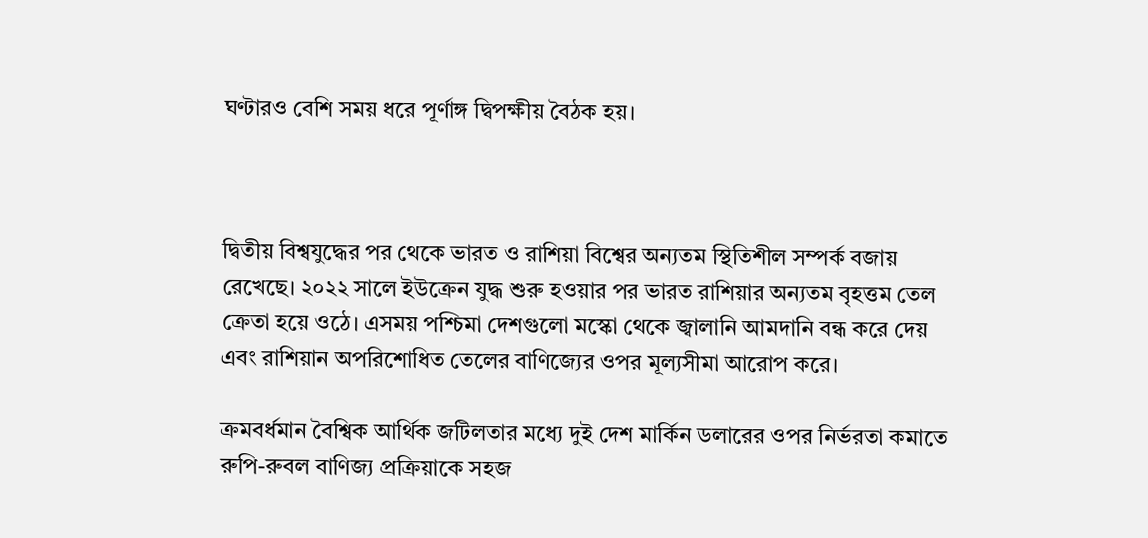ঘণ্টারও বেশি সময় ধরে পূর্ণাঙ্গ দ্বিপক্ষীয় বৈঠক হয়।



দ্বিতীয় বিশ্বযুদ্ধের পর থেকে ভারত ও রাশিয়া বিশ্বের অন্যতম স্থিতিশীল সম্পর্ক বজায় রেখেছে। ২০২২ সালে ইউক্রেন যুদ্ধ শুরু হওয়ার পর ভারত রাশিয়ার অন্যতম বৃহত্তম তেল ক্রেতা হয়ে ওঠে। এসময় পশ্চিমা দেশগুলো মস্কো থেকে জ্বালানি আমদানি বন্ধ করে দেয় এবং রাশিয়ান অপরিশোধিত তেলের বাণিজ্যের ওপর মূল্যসীমা আরোপ করে।

ক্রমবর্ধমান বৈশ্বিক আর্থিক জটিলতার মধ্যে দুই দেশ মার্কিন ডলারের ওপর নির্ভরতা কমাতে রুপি-রুবল বাণিজ্য প্রক্রিয়াকে সহজ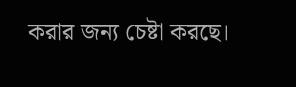করার জন্য চেষ্টা করছে।